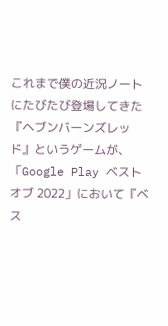これまで僕の近況ノートにたびたび登場してきた『ヘブンバーンズレッド』というゲームが、「Google Play ベスト オブ 2022」において『ベス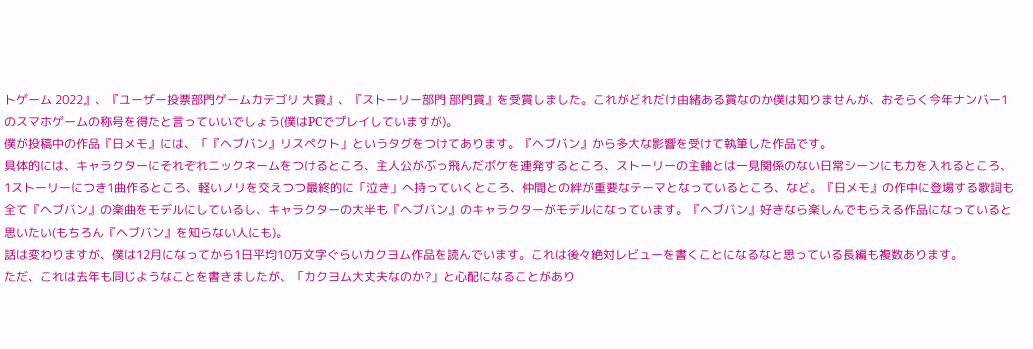トゲーム 2022』、『ユーザー投票部門ゲームカテゴリ 大賞』、『ストーリー部門 部門賞』を受賞しました。これがどれだけ由緒ある賞なのか僕は知りませんが、おそらく今年ナンバー1のスマホゲームの称号を得たと言っていいでしょう(僕はPCでプレイしていますが)。
僕が投稿中の作品『日メモ』には、「『ヘブバン』リスペクト」というタグをつけてあります。『ヘブバン』から多大な影響を受けて執筆した作品です。
具体的には、キャラクターにそれぞれニックネームをつけるところ、主人公がぶっ飛んだボケを連発するところ、ストーリーの主軸とは一見関係のない日常シーンにも力を入れるところ、1ストーリーにつき1曲作るところ、軽いノリを交えつつ最終的に「泣き」へ持っていくところ、仲間との絆が重要なテーマとなっているところ、など。『日メモ』の作中に登場する歌詞も全て『ヘブバン』の楽曲をモデルにしているし、キャラクターの大半も『ヘブバン』のキャラクターがモデルになっています。『ヘブバン』好きなら楽しんでもらえる作品になっていると思いたい(もちろん『ヘブバン』を知らない人にも)。
話は変わりますが、僕は12月になってから1日平均10万文字ぐらいカクヨム作品を読んでいます。これは後々絶対レビューを書くことになるなと思っている長編も複数あります。
ただ、これは去年も同じようなことを書きましたが、「カクヨム大丈夫なのか?」と心配になることがあり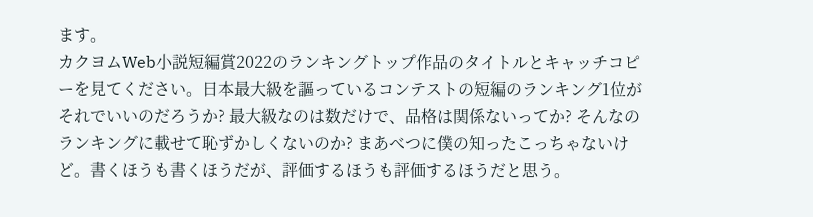ます。
カクヨムWeb小説短編賞2022のランキングトップ作品のタイトルとキャッチコピーを見てください。日本最大級を謳っているコンテストの短編のランキング1位がそれでいいのだろうか? 最大級なのは数だけで、品格は関係ないってか? そんなのランキングに載せて恥ずかしくないのか? まあべつに僕の知ったこっちゃないけど。書くほうも書くほうだが、評価するほうも評価するほうだと思う。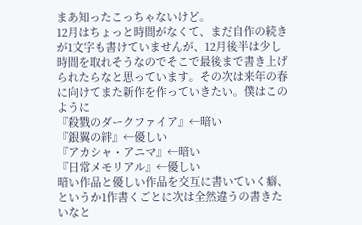まあ知ったこっちゃないけど。
12月はちょっと時間がなくて、まだ自作の続きが1文字も書けていませんが、12月後半は少し時間を取れそうなのでそこで最後まで書き上げられたらなと思っています。その次は来年の春に向けてまた新作を作っていきたい。僕はこのように
『殺戮のダークファイア』←暗い
『銀翼の絆』←優しい
『アカシャ・アニマ』←暗い
『日常メモリアル』←優しい
暗い作品と優しい作品を交互に書いていく癖、というか1作書くごとに次は全然違うの書きたいなと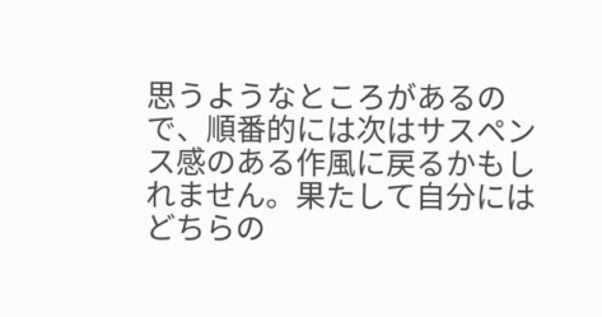思うようなところがあるので、順番的には次はサスペンス感のある作風に戻るかもしれません。果たして自分にはどちらの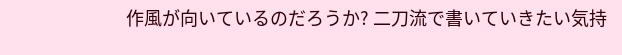作風が向いているのだろうか? 二刀流で書いていきたい気持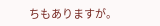ちもありますが。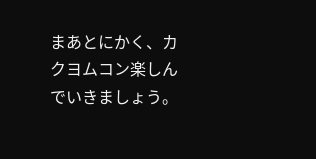まあとにかく、カクヨムコン楽しんでいきましょう。